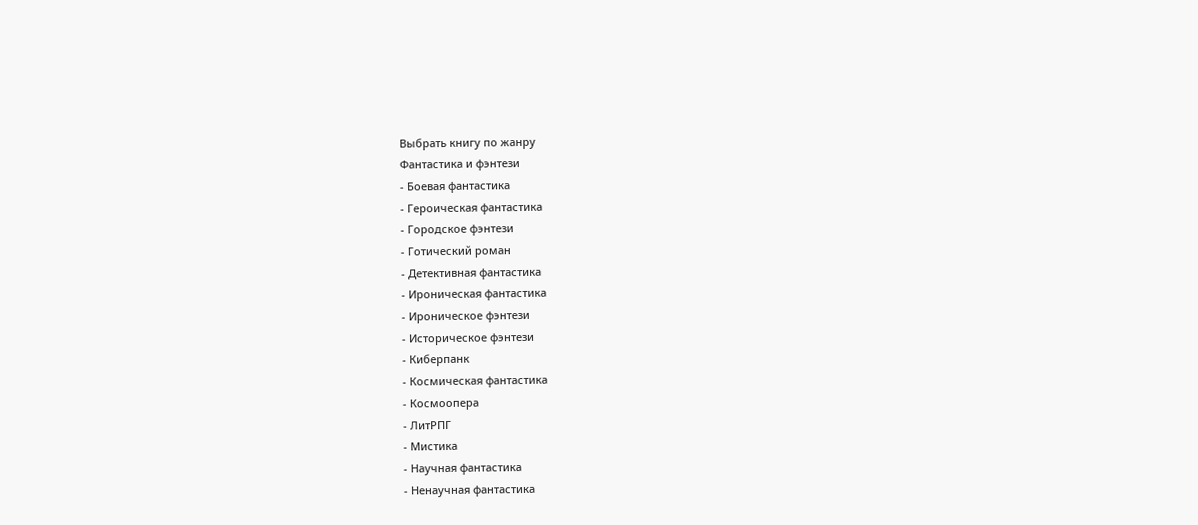Выбрать книгу по жанру
Фантастика и фэнтези
- Боевая фантастика
- Героическая фантастика
- Городское фэнтези
- Готический роман
- Детективная фантастика
- Ироническая фантастика
- Ироническое фэнтези
- Историческое фэнтези
- Киберпанк
- Космическая фантастика
- Космоопера
- ЛитРПГ
- Мистика
- Научная фантастика
- Ненаучная фантастика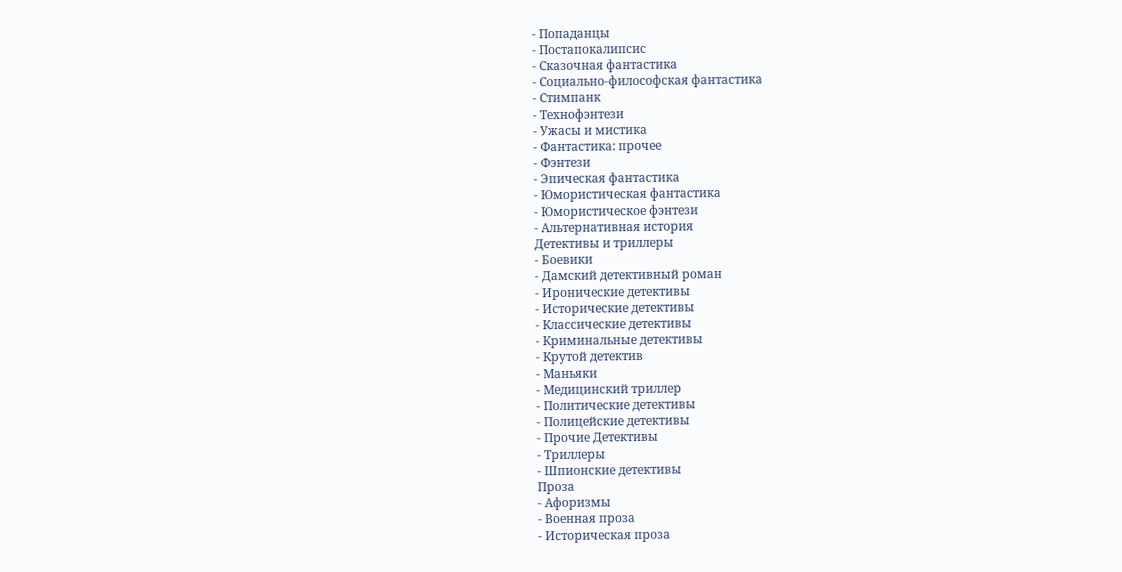- Попаданцы
- Постапокалипсис
- Сказочная фантастика
- Социально-философская фантастика
- Стимпанк
- Технофэнтези
- Ужасы и мистика
- Фантастика: прочее
- Фэнтези
- Эпическая фантастика
- Юмористическая фантастика
- Юмористическое фэнтези
- Альтернативная история
Детективы и триллеры
- Боевики
- Дамский детективный роман
- Иронические детективы
- Исторические детективы
- Классические детективы
- Криминальные детективы
- Крутой детектив
- Маньяки
- Медицинский триллер
- Политические детективы
- Полицейские детективы
- Прочие Детективы
- Триллеры
- Шпионские детективы
Проза
- Афоризмы
- Военная проза
- Историческая проза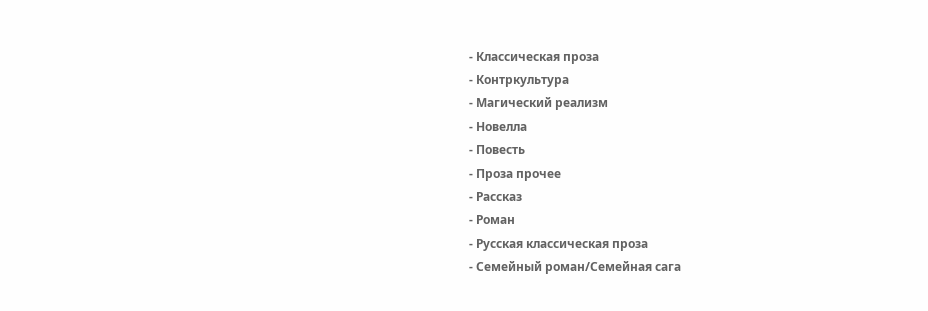- Классическая проза
- Контркультура
- Магический реализм
- Новелла
- Повесть
- Проза прочее
- Рассказ
- Роман
- Русская классическая проза
- Семейный роман/Семейная сага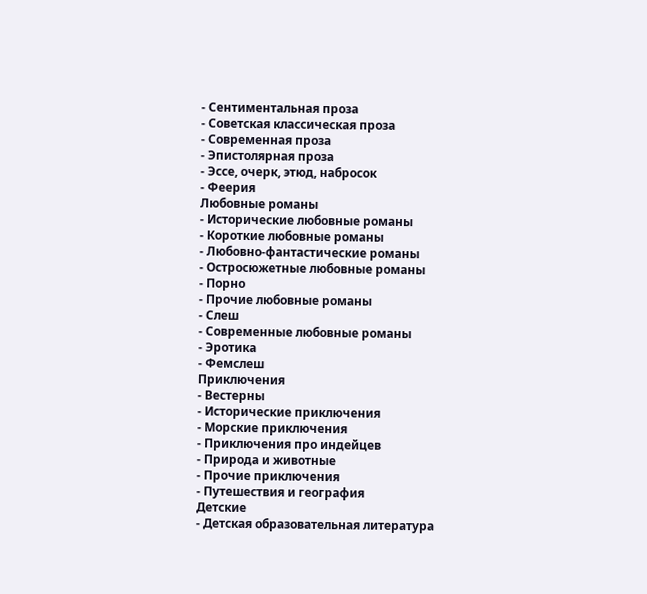- Сентиментальная проза
- Советская классическая проза
- Современная проза
- Эпистолярная проза
- Эссе, очерк, этюд, набросок
- Феерия
Любовные романы
- Исторические любовные романы
- Короткие любовные романы
- Любовно-фантастические романы
- Остросюжетные любовные романы
- Порно
- Прочие любовные романы
- Слеш
- Современные любовные романы
- Эротика
- Фемслеш
Приключения
- Вестерны
- Исторические приключения
- Морские приключения
- Приключения про индейцев
- Природа и животные
- Прочие приключения
- Путешествия и география
Детские
- Детская образовательная литература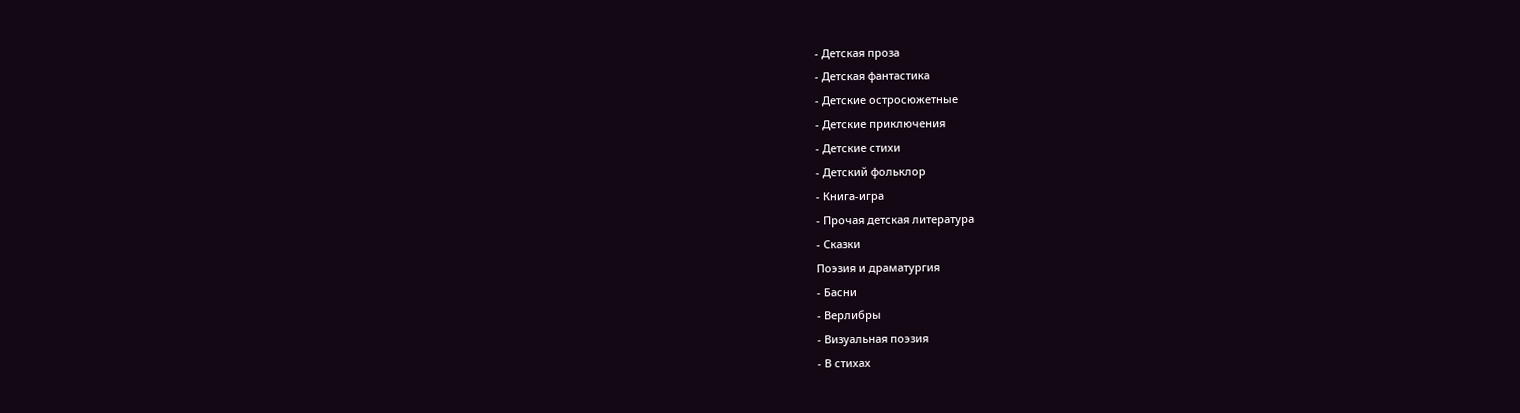- Детская проза
- Детская фантастика
- Детские остросюжетные
- Детские приключения
- Детские стихи
- Детский фольклор
- Книга-игра
- Прочая детская литература
- Сказки
Поэзия и драматургия
- Басни
- Верлибры
- Визуальная поэзия
- В стихах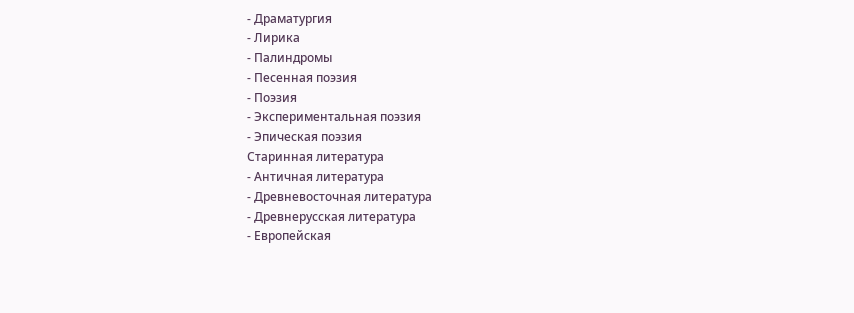- Драматургия
- Лирика
- Палиндромы
- Песенная поэзия
- Поэзия
- Экспериментальная поэзия
- Эпическая поэзия
Старинная литература
- Античная литература
- Древневосточная литература
- Древнерусская литература
- Европейская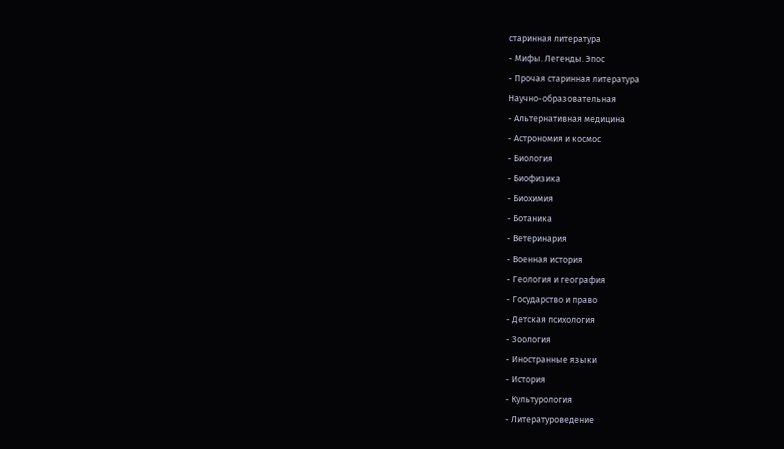старинная литература
- Мифы. Легенды. Эпос
- Прочая старинная литература
Научно-образовательная
- Альтернативная медицина
- Астрономия и космос
- Биология
- Биофизика
- Биохимия
- Ботаника
- Ветеринария
- Военная история
- Геология и география
- Государство и право
- Детская психология
- Зоология
- Иностранные языки
- История
- Культурология
- Литературоведение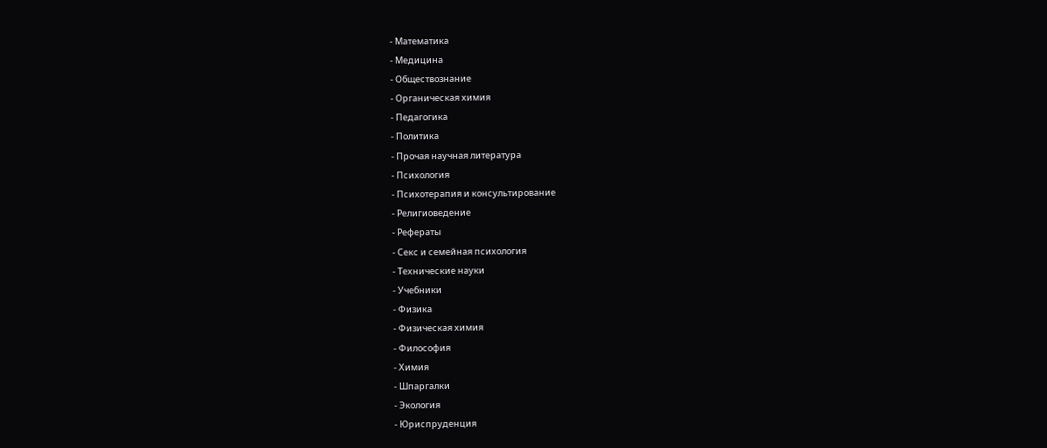- Математика
- Медицина
- Обществознание
- Органическая химия
- Педагогика
- Политика
- Прочая научная литература
- Психология
- Психотерапия и консультирование
- Религиоведение
- Рефераты
- Секс и семейная психология
- Технические науки
- Учебники
- Физика
- Физическая химия
- Философия
- Химия
- Шпаргалки
- Экология
- Юриспруденция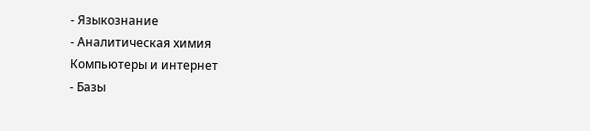- Языкознание
- Аналитическая химия
Компьютеры и интернет
- Базы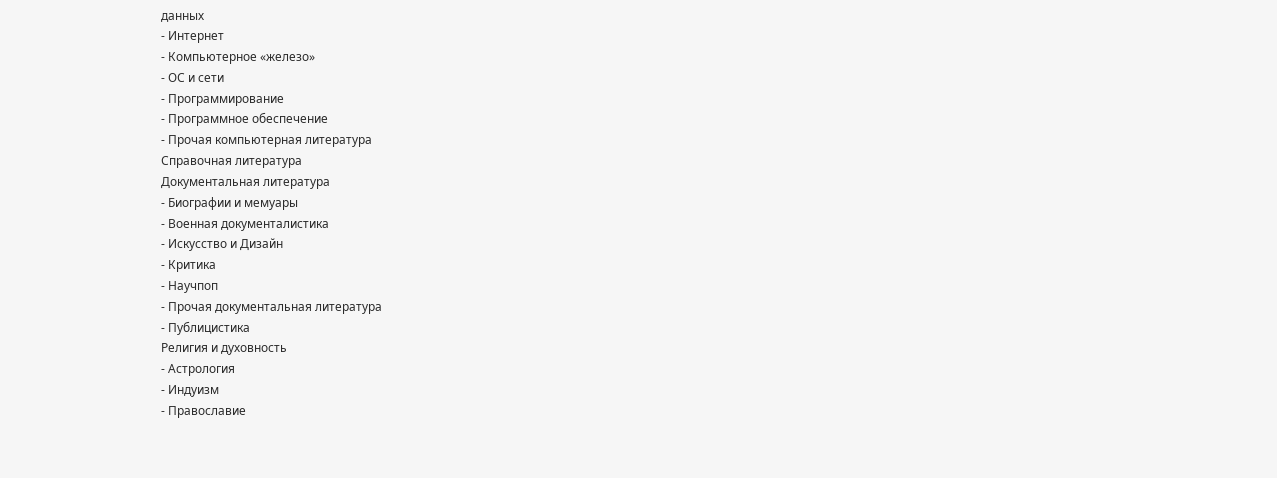данных
- Интернет
- Компьютерное «железо»
- ОС и сети
- Программирование
- Программное обеспечение
- Прочая компьютерная литература
Справочная литература
Документальная литература
- Биографии и мемуары
- Военная документалистика
- Искусство и Дизайн
- Критика
- Научпоп
- Прочая документальная литература
- Публицистика
Религия и духовность
- Астрология
- Индуизм
- Православие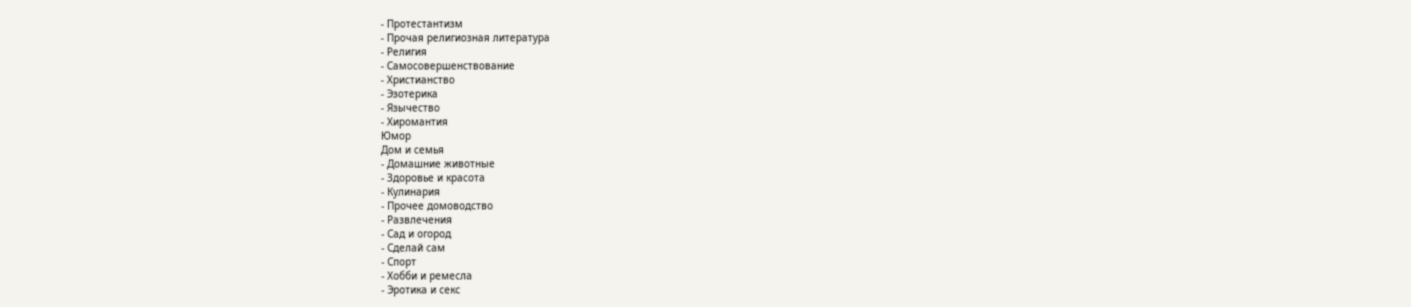- Протестантизм
- Прочая религиозная литература
- Религия
- Самосовершенствование
- Христианство
- Эзотерика
- Язычество
- Хиромантия
Юмор
Дом и семья
- Домашние животные
- Здоровье и красота
- Кулинария
- Прочее домоводство
- Развлечения
- Сад и огород
- Сделай сам
- Спорт
- Хобби и ремесла
- Эротика и секс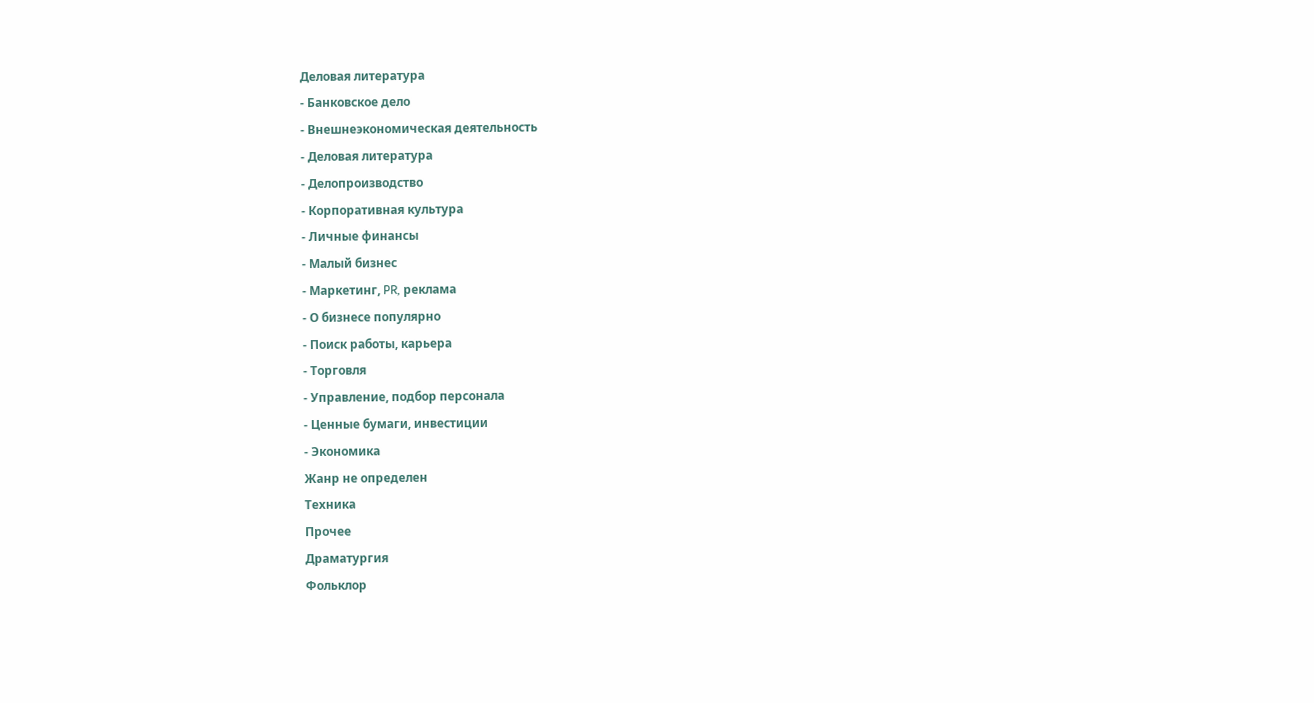Деловая литература
- Банковское дело
- Внешнеэкономическая деятельность
- Деловая литература
- Делопроизводство
- Корпоративная культура
- Личные финансы
- Малый бизнес
- Маркетинг, PR, реклама
- О бизнесе популярно
- Поиск работы, карьера
- Торговля
- Управление, подбор персонала
- Ценные бумаги, инвестиции
- Экономика
Жанр не определен
Техника
Прочее
Драматургия
Фольклор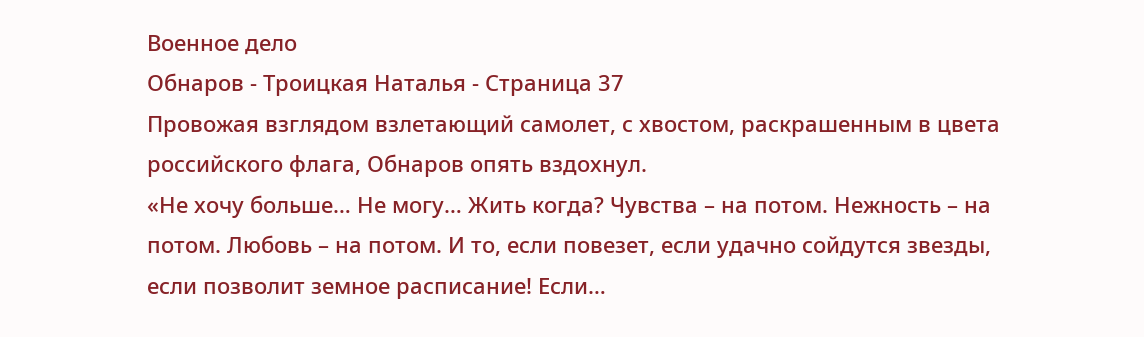Военное дело
Обнаров - Троицкая Наталья - Страница 37
Провожая взглядом взлетающий самолет, с хвостом, раскрашенным в цвета российского флага, Обнаров опять вздохнул.
«Не хочу больше… Не могу… Жить когда? Чувства – на потом. Нежность – на потом. Любовь – на потом. И то, если повезет, если удачно сойдутся звезды, если позволит земное расписание! Если…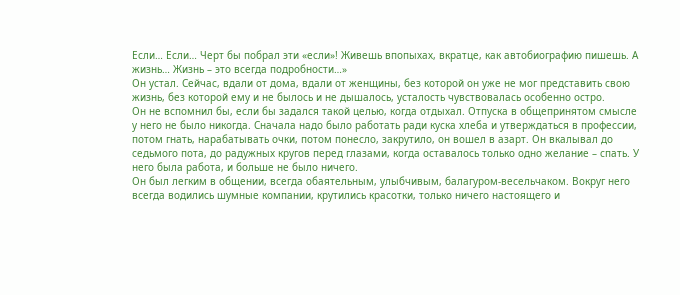Если… Если… Черт бы побрал эти «если»! Живешь впопыхах, вкратце, как автобиографию пишешь. А жизнь… Жизнь – это всегда подробности…»
Он устал. Сейчас, вдали от дома, вдали от женщины, без которой он уже не мог представить свою жизнь, без которой ему и не былось и не дышалось, усталость чувствовалась особенно остро.
Он не вспомнил бы, если бы задался такой целью, когда отдыхал. Отпуска в общепринятом смысле у него не было никогда. Сначала надо было работать ради куска хлеба и утверждаться в профессии, потом гнать, нарабатывать очки, потом понесло, закрутило, он вошел в азарт. Он вкалывал до седьмого пота, до радужных кругов перед глазами, когда оставалось только одно желание – спать. У него была работа, и больше не было ничего.
Он был легким в общении, всегда обаятельным, улыбчивым, балагуром-весельчаком. Вокруг него всегда водились шумные компании, крутились красотки, только ничего настоящего и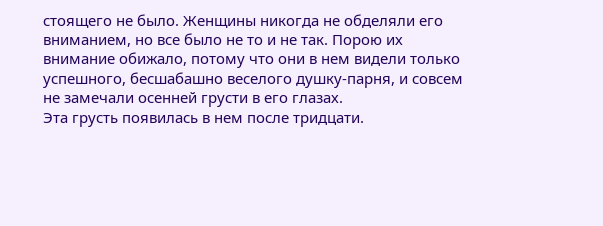стоящего не было. Женщины никогда не обделяли его вниманием, но все было не то и не так. Порою их внимание обижало, потому что они в нем видели только успешного, бесшабашно веселого душку-парня, и совсем не замечали осенней грусти в его глазах.
Эта грусть появилась в нем после тридцати.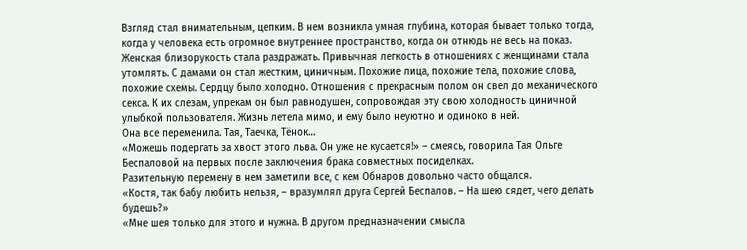Взгляд стал внимательным, цепким. В нем возникла умная глубина, которая бывает только тогда, когда у человека есть огромное внутреннее пространство, когда он отнюдь не весь на показ. Женская близорукость стала раздражать. Привычная легкость в отношениях с женщинами стала утомлять. С дамами он стал жестким, циничным. Похожие лица, похожие тела, похожие слова, похожие схемы. Сердцу было холодно. Отношения с прекрасным полом он свел до механического секса. К их слезам, упрекам он был равнодушен, сопровождая эту свою холодность циничной улыбкой пользователя. Жизнь летела мимо, и ему было неуютно и одиноко в ней.
Она все переменила. Тая, Таечка, Тёнок…
«Можешь подергать за хвост этого льва. Он уже не кусается!» – смеясь, говорила Тая Ольге Беспаловой на первых после заключения брака совместных посиделках.
Разительную перемену в нем заметили все, с кем Обнаров довольно часто общался.
«Костя, так бабу любить нельзя, – вразумлял друга Сергей Беспалов. – На шею сядет, чего делать будешь?»
«Мне шея только для этого и нужна. В другом предназначении смысла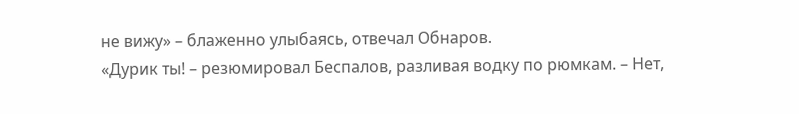не вижу» – блаженно улыбаясь, отвечал Обнаров.
«Дурик ты! – резюмировал Беспалов, разливая водку по рюмкам. – Нет,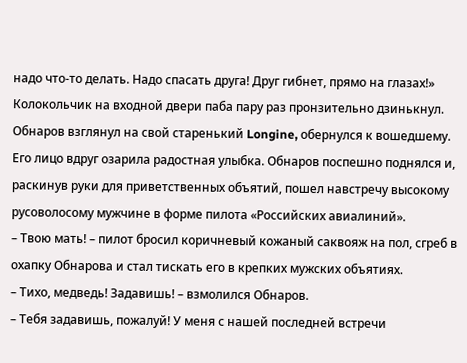надо что-то делать. Надо спасать друга! Друг гибнет, прямо на глазах!»
Колокольчик на входной двери паба пару раз пронзительно дзинькнул. Обнаров взглянул на свой старенький Longine, обернулся к вошедшему. Его лицо вдруг озарила радостная улыбка. Обнаров поспешно поднялся и, раскинув руки для приветственных объятий, пошел навстречу высокому русоволосому мужчине в форме пилота «Российских авиалиний».
– Твою мать! – пилот бросил коричневый кожаный саквояж на пол, сгреб в охапку Обнарова и стал тискать его в крепких мужских объятиях.
– Тихо, медведь! Задавишь! – взмолился Обнаров.
– Тебя задавишь, пожалуй! У меня с нашей последней встречи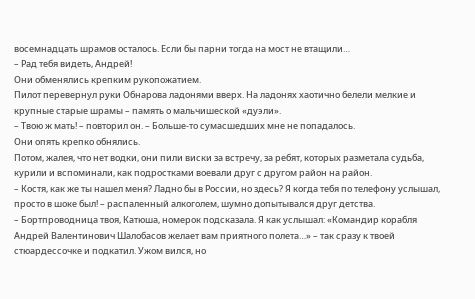восемнадцать шрамов осталось. Если бы парни тогда на мост не втащили…
– Рад тебя видеть, Андрей!
Они обменялись крепким рукопожатием.
Пилот перевернул руки Обнарова ладонями вверх. На ладонях хаотично белели мелкие и крупные старые шрамы – память о мальчишеской «дуэли».
– Твою ж мать! – повторил он. – Больше-то сумасшедших мне не попадалось.
Они опять крепко обнялись.
Потом, жалея, что нет водки, они пили виски за встречу, за ребят, которых разметала судьба, курили и вспоминали, как подростками воевали друг с другом район на район.
– Костя, как же ты нашел меня? Ладно бы в России, но здесь? Я когда тебя по телефону услышал, просто в шоке был! – распаленный алкоголем, шумно допытывался друг детства.
– Бортпроводница твоя, Катюша, номерок подсказала. Я как услышал: «Командир корабля Андрей Валентинович Шалобасов желает вам приятного полета…» – так сразу к твоей стюардессочке и подкатил. Ужом вился, но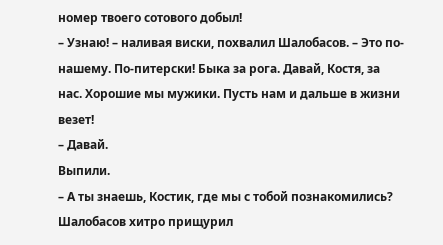номер твоего сотового добыл!
– Узнаю! – наливая виски, похвалил Шалобасов. – Это по-нашему. По-питерски! Быка за рога. Давай, Костя, за нас. Хорошие мы мужики. Пусть нам и дальше в жизни везет!
– Давай.
Выпили.
– А ты знаешь, Костик, где мы с тобой познакомились?
Шалобасов хитро прищурил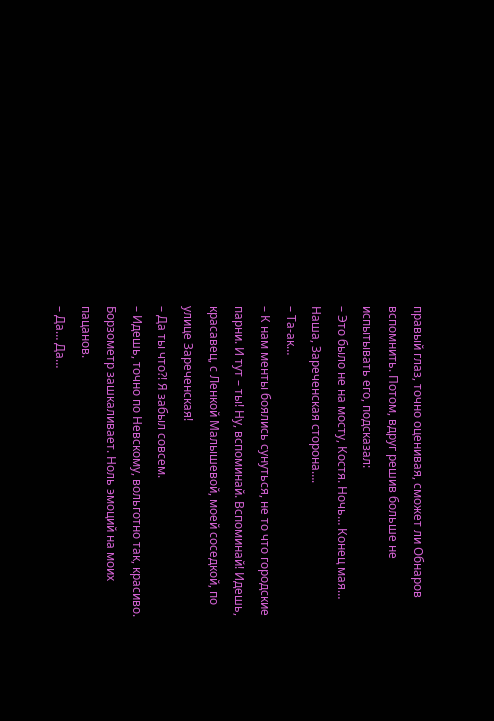правый глаз, точно оценивая, сможет ли Обнаров вспомнить. Потом, вдруг решив больше не испытывать его, подсказал:
– Это было не на мосту, Костя. Ночь… Конец мая… Наша, Зареченская сторона….
– Та-ак…
– К нам менты боялись сунуться, не то что городские парни. И тут – ты! Ну, вспоминай. Вспоминай! Идешь, красавец, с Ленкой Малышевой, моей соседкой, по улице Зареченская!
– Да ты что?! Я забыл совсем.
– Идешь, точно по Невскому, вольготно так, красиво. Борзометр зашкаливает. Ноль эмоций на моих пацанов.
– Да… Да…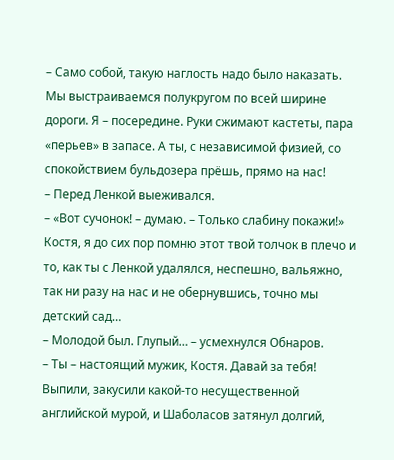– Само собой, такую наглость надо было наказать. Мы выстраиваемся полукругом по всей ширине дороги. Я – посередине. Руки сжимают кастеты, пара «перьев» в запасе. А ты, с независимой физией, со спокойствием бульдозера прёшь, прямо на нас!
– Перед Ленкой выеживался.
– «Вот сучонок! – думаю. – Только слабину покажи!» Костя, я до сих пор помню этот твой толчок в плечо и то, как ты с Ленкой удалялся, неспешно, вальяжно, так ни разу на нас и не обернувшись, точно мы детский сад…
– Молодой был. Глупый… – усмехнулся Обнаров.
– Ты – настоящий мужик, Костя. Давай за тебя!
Выпили, закусили какой-то несущественной английской мурой, и Шаболасов затянул долгий,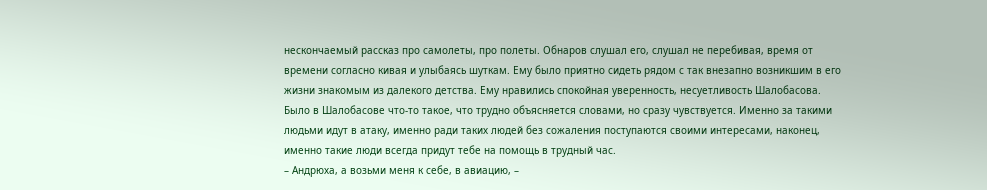нескончаемый рассказ про самолеты, про полеты. Обнаров слушал его, слушал не перебивая, время от времени согласно кивая и улыбаясь шуткам. Ему было приятно сидеть рядом с так внезапно возникшим в его жизни знакомым из далекого детства. Ему нравились спокойная уверенность, несуетливость Шалобасова. Было в Шалобасове что-то такое, что трудно объясняется словами, но сразу чувствуется. Именно за такими людьми идут в атаку, именно ради таких людей без сожаления поступаются своими интересами, наконец, именно такие люди всегда придут тебе на помощь в трудный час.
– Андрюха, а возьми меня к себе, в авиацию, –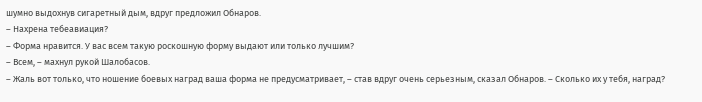шумно выдохнув сигаретный дым, вдруг предложил Обнаров.
– Нахрена тебеавиация?
– Форма нравится. У вас всем такую роскошную форму выдают или только лучшим?
– Всем, – махнул рукой Шалобасов.
– Жаль вот только, что ношение боевых наград ваша форма не предусматривает, – став вдруг очень серьезным, сказал Обнаров. – Сколько их у тебя, наград?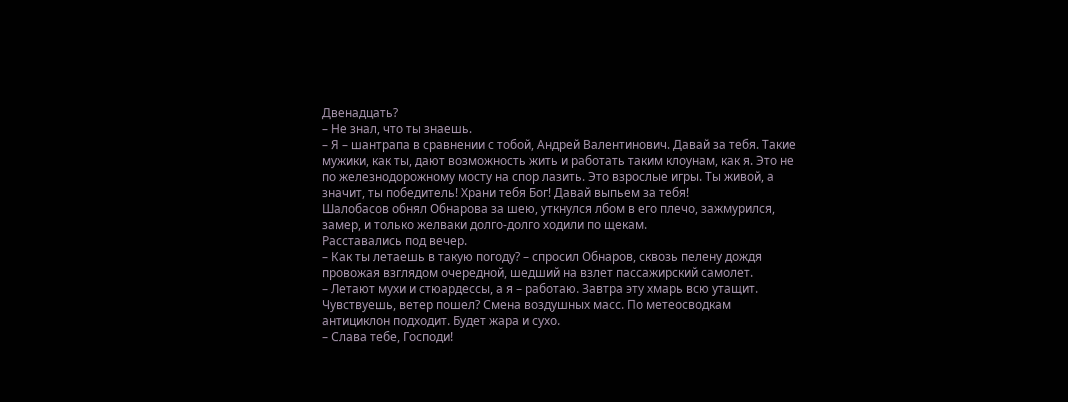Двенадцать?
– Не знал, что ты знаешь.
– Я – шантрапа в сравнении с тобой, Андрей Валентинович. Давай за тебя. Такие мужики, как ты, дают возможность жить и работать таким клоунам, как я. Это не по железнодорожному мосту на спор лазить. Это взрослые игры. Ты живой, а значит, ты победитель! Храни тебя Бог! Давай выпьем за тебя!
Шалобасов обнял Обнарова за шею, уткнулся лбом в его плечо, зажмурился, замер, и только желваки долго-долго ходили по щекам.
Расставались под вечер.
– Как ты летаешь в такую погоду? – спросил Обнаров, сквозь пелену дождя провожая взглядом очередной, шедший на взлет пассажирский самолет.
– Летают мухи и стюардессы, а я – работаю. Завтра эту хмарь всю утащит. Чувствуешь, ветер пошел? Смена воздушных масс. По метеосводкам антициклон подходит. Будет жара и сухо.
– Слава тебе, Господи!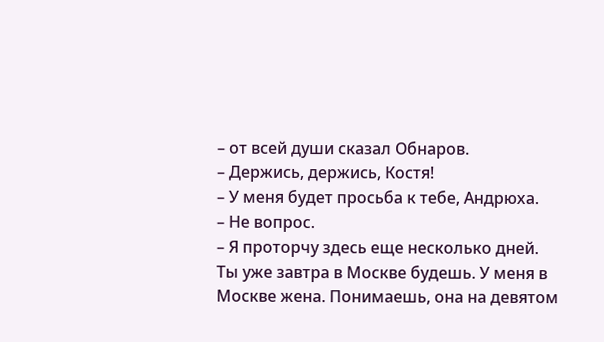– от всей души сказал Обнаров.
– Держись, держись, Костя!
– У меня будет просьба к тебе, Андрюха.
– Не вопрос.
– Я проторчу здесь еще несколько дней. Ты уже завтра в Москве будешь. У меня в Москве жена. Понимаешь, она на девятом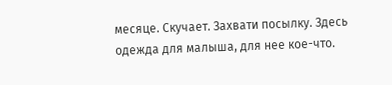месяце. Скучает. Захвати посылку. Здесь одежда для малыша, для нее кое-что.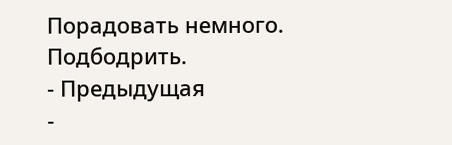Порадовать немного. Подбодрить.
- Предыдущая
-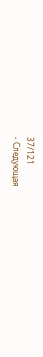37/121
- Следующая